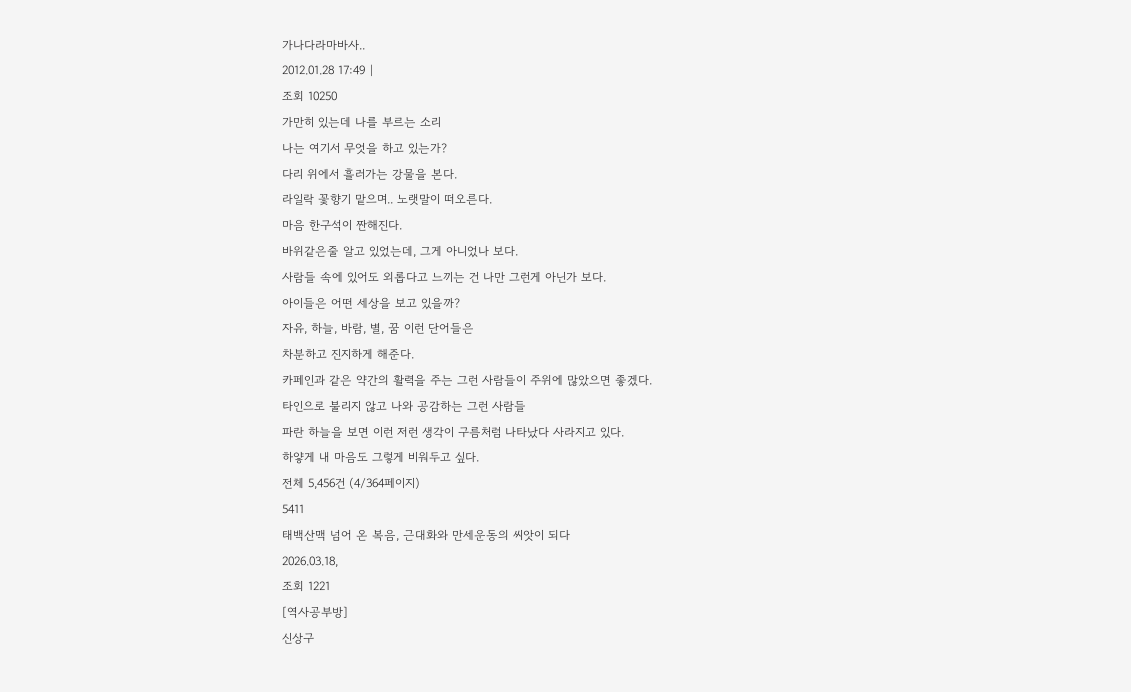가나다라마바사..
2012.01.28 17:49 |
조회 10250
가만히 있는데 나를 부르는 소리
나는 여기서 무엇을 하고 있는가?
다리 위에서 흘러가는 강물을 본다.
라일락 꽃향기 맡으며.. 노랫말이 떠오른다.
마음 한구석이 짠해진다.
바위같은줄 알고 있었는데, 그게 아니었나 보다.
사람들 속에 있어도 외롭다고 느끼는 건 나만 그런게 아닌가 보다.
아이들은 어떤 세상을 보고 있을까?
자유, 하늘, 바람, 별, 꿈 이런 단어들은
차분하고 진지하게 해준다.
카페인과 같은 약간의 활력을 주는 그런 사람들이 주위에 많았으면 좋겠다.
타인으로 불리지 않고 나와 공감하는 그런 사람들
파란 하늘을 보면 이런 저런 생각이 구름처럼 나타났다 사라지고 있다.
하얗게 내 마음도 그렇게 비워두고 싶다.
전체 5,456건 (4/364페이지)
5411
태백산맥 넘어 온 복음, 근대화와 만세운동의 씨앗이 되다
2026.03.18,
조회 1221
[역사공부방]
신상구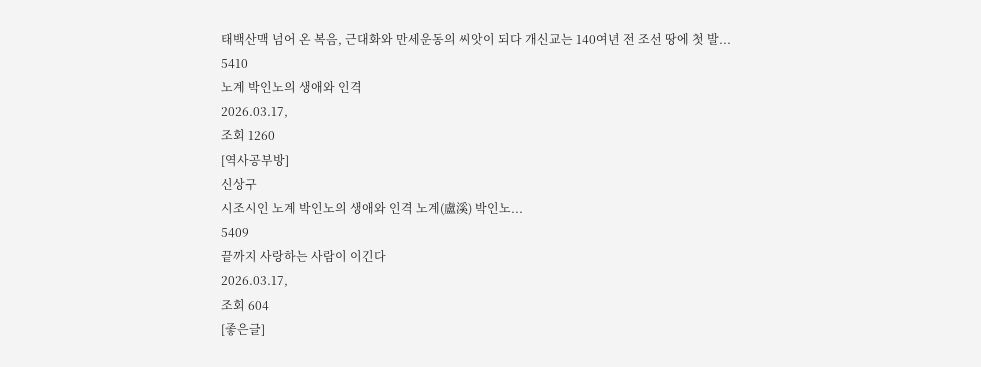태백산맥 넘어 온 복음, 근대화와 만세운동의 씨앗이 되다 개신교는 140여년 전 조선 땅에 첫 발...
5410
노계 박인노의 생애와 인격
2026.03.17,
조회 1260
[역사공부방]
신상구
시조시인 노계 박인노의 생애와 인격 노계(盧溪) 박인노...
5409
끝까지 사랑하는 사람이 이긴다
2026.03.17,
조회 604
[좋은글]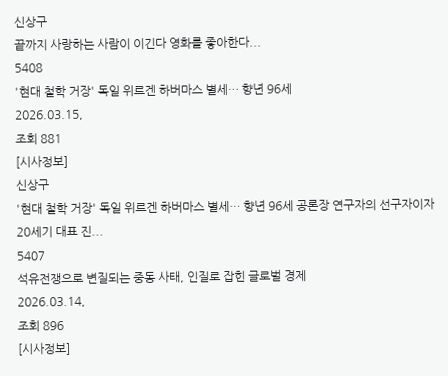신상구
끝까지 사랑하는 사람이 이긴다 영화를 좋아한다...
5408
'현대 철학 거장' 독일 위르겐 하버마스 별세… 향년 96세
2026.03.15,
조회 881
[시사정보]
신상구
'현대 철학 거장' 독일 위르겐 하버마스 별세… 향년 96세 공론장 연구자의 선구자이자 20세기 대표 진...
5407
석유전쟁으로 변질되는 중동 사태, 인질로 잡힌 글로벌 경제
2026.03.14,
조회 896
[시사정보]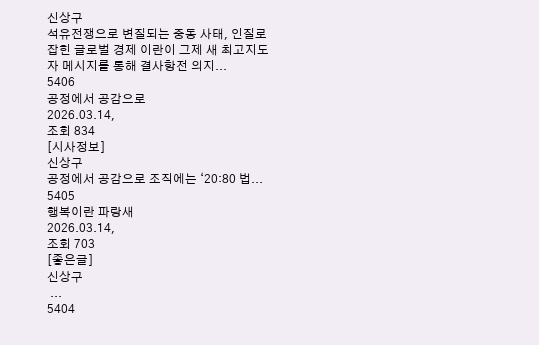신상구
석유전쟁으로 변질되는 중동 사태, 인질로 잡힌 글로벌 경제 이란이 그제 새 최고지도자 메시지를 통해 결사항전 의지...
5406
공정에서 공감으로
2026.03.14,
조회 834
[시사정보]
신상구
공정에서 공감으로 조직에는 ‘20:80 법...
5405
행복이란 파랑새
2026.03.14,
조회 703
[좋은글]
신상구
 ...
5404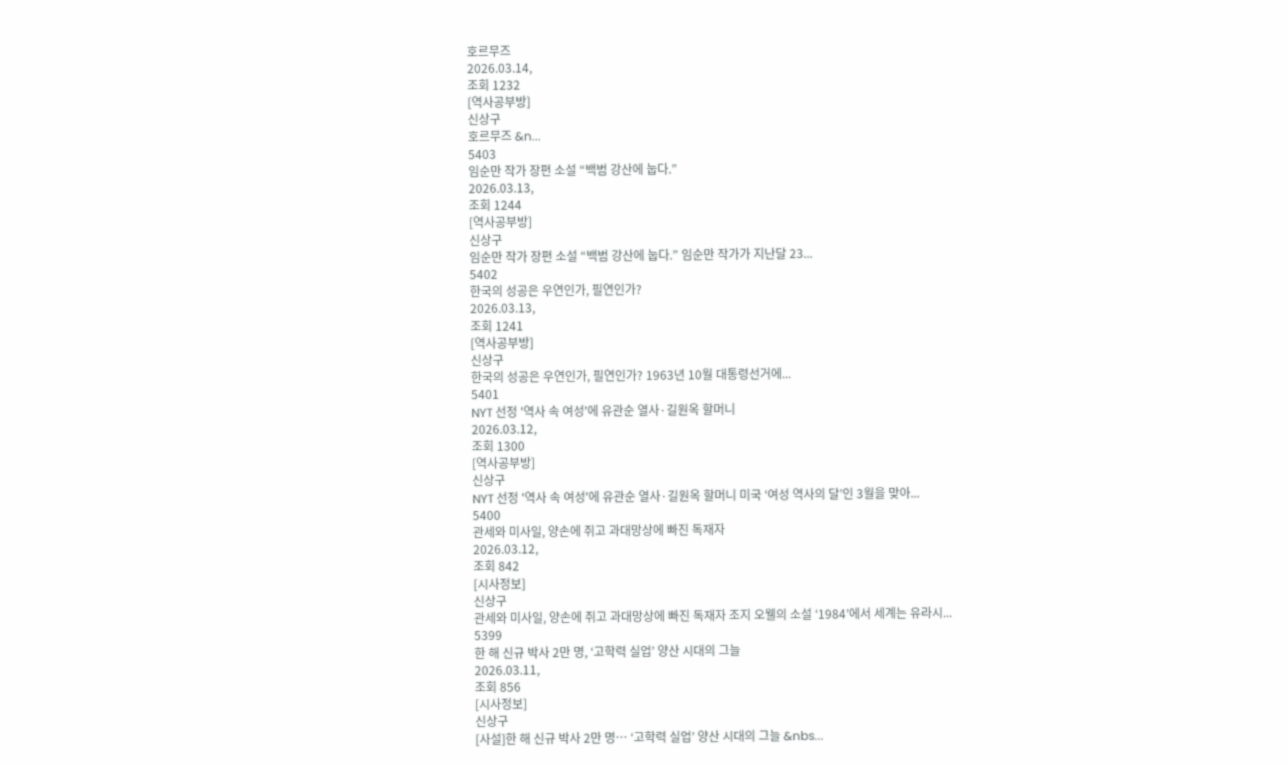호르무즈
2026.03.14,
조회 1232
[역사공부방]
신상구
호르무즈 &n...
5403
임순만 작가 장편 소설 “백범 강산에 눕다.”
2026.03.13,
조회 1244
[역사공부방]
신상구
임순만 작가 장편 소설 “백범 강산에 눕다.” 임순만 작가가 지난달 23...
5402
한국의 성공은 우연인가, 필연인가?
2026.03.13,
조회 1241
[역사공부방]
신상구
한국의 성공은 우연인가, 필연인가? 1963년 10월 대통령선거에...
5401
NYT 선정 '역사 속 여성'에 유관순 열사·길원옥 할머니
2026.03.12,
조회 1300
[역사공부방]
신상구
NYT 선정 '역사 속 여성'에 유관순 열사·길원옥 할머니 미국 ‘여성 역사의 달’인 3월을 맞아...
5400
관세와 미사일, 양손에 쥐고 과대망상에 빠진 독재자
2026.03.12,
조회 842
[시사정보]
신상구
관세와 미사일, 양손에 쥐고 과대망상에 빠진 독재자 조지 오웰의 소설 ‘1984’에서 세계는 유라시...
5399
한 해 신규 박사 2만 명, ‘고학력 실업’ 양산 시대의 그늘
2026.03.11,
조회 856
[시사정보]
신상구
[사설]한 해 신규 박사 2만 명… ‘고학력 실업’ 양산 시대의 그늘 &nbs...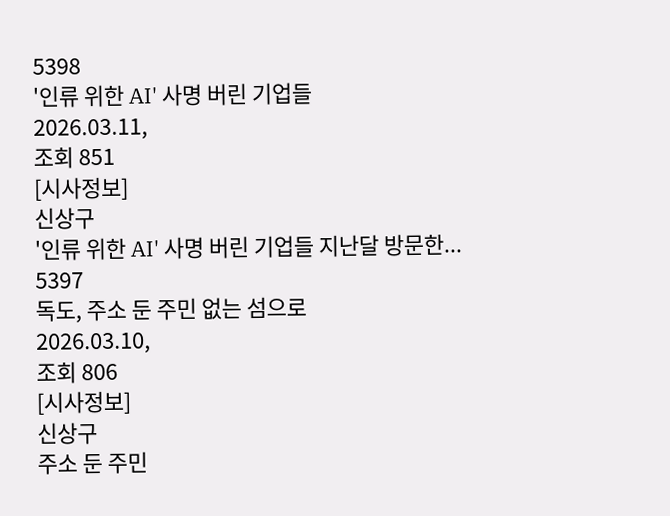5398
'인류 위한 AI' 사명 버린 기업들
2026.03.11,
조회 851
[시사정보]
신상구
'인류 위한 AI' 사명 버린 기업들 지난달 방문한...
5397
독도, 주소 둔 주민 없는 섬으로
2026.03.10,
조회 806
[시사정보]
신상구
주소 둔 주민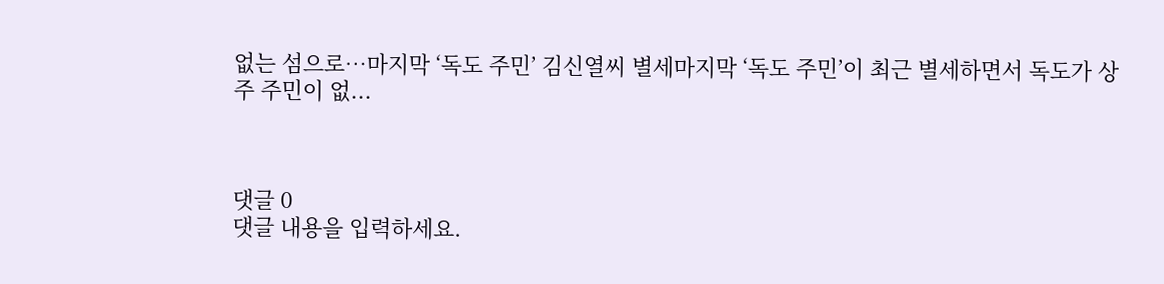없는 섬으로…마지막 ‘독도 주민’ 김신열씨 별세마지막 ‘독도 주민’이 최근 별세하면서 독도가 상주 주민이 없...



댓글 0
댓글 내용을 입력하세요.